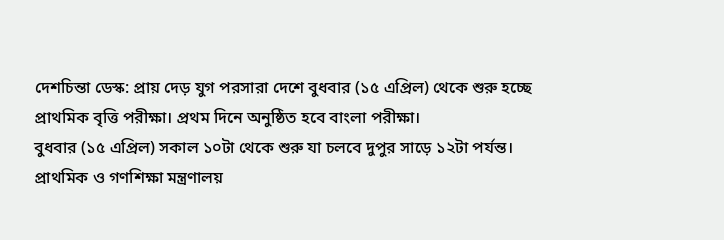দেশচিন্তা ডেস্ক: প্রায় দেড় যুগ পরসারা দেশে বুধবার (১৫ এপ্রিল) থেকে শুরু হচ্ছে প্রাথমিক বৃত্তি পরীক্ষা। প্রথম দিনে অনুষ্ঠিত হবে বাংলা পরীক্ষা।
বুধবার (১৫ এপ্রিল) সকাল ১০টা থেকে শুরু যা চলবে দুপুর সাড়ে ১২টা পর্যন্ত।
প্রাথমিক ও গণশিক্ষা মন্ত্রণালয়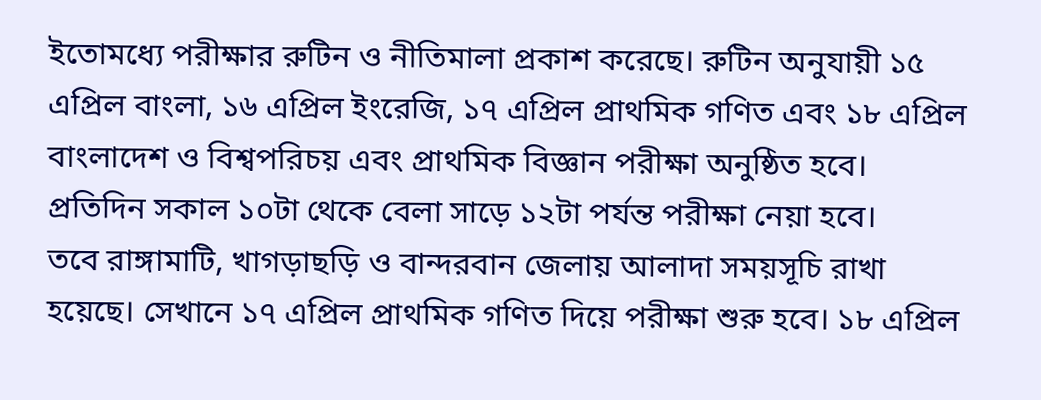ইতোমধ্যে পরীক্ষার রুটিন ও নীতিমালা প্রকাশ করেছে। রুটিন অনুযায়ী ১৫ এপ্রিল বাংলা, ১৬ এপ্রিল ইংরেজি, ১৭ এপ্রিল প্রাথমিক গণিত এবং ১৮ এপ্রিল বাংলাদেশ ও বিশ্বপরিচয় এবং প্রাথমিক বিজ্ঞান পরীক্ষা অনুষ্ঠিত হবে। প্রতিদিন সকাল ১০টা থেকে বেলা সাড়ে ১২টা পর্যন্ত পরীক্ষা নেয়া হবে।
তবে রাঙ্গামাটি, খাগড়াছড়ি ও বান্দরবান জেলায় আলাদা সময়সূচি রাখা হয়েছে। সেখানে ১৭ এপ্রিল প্রাথমিক গণিত দিয়ে পরীক্ষা শুরু হবে। ১৮ এপ্রিল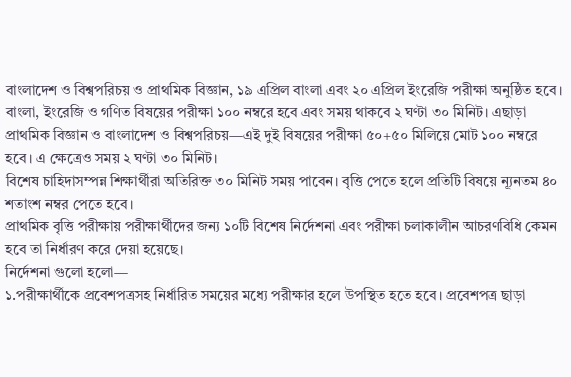বাংলাদেশ ও বিশ্বপরিচয় ও প্রাথমিক বিজ্ঞান, ১৯ এপ্রিল বাংলা এবং ২০ এপ্রিল ইংরেজি পরীক্ষা অনুষ্ঠিত হবে।
বাংলা, ইংরেজি ও গণিত বিষয়ের পরীক্ষা ১০০ নম্বরে হবে এবং সময় থাকবে ২ ঘণ্টা ৩০ মিনিট। এছাড়া প্রাথমিক বিজ্ঞান ও বাংলাদেশ ও বিশ্বপরিচয়—এই দুই বিষয়ের পরীক্ষা ৫০+৫০ মিলিয়ে মোট ১০০ নম্বরে হবে। এ ক্ষেত্রেও সময় ২ ঘণ্টা ৩০ মিনিট।
বিশেষ চাহিদাসম্পন্ন শিক্ষার্থীরা অতিরিক্ত ৩০ মিনিট সময় পাবেন। বৃত্তি পেতে হলে প্রতিটি বিষয়ে ন্যূনতম ৪০ শতাংশ নম্বর পেতে হবে।
প্রাথমিক বৃত্তি পরীক্ষায় পরীক্ষার্থীদের জন্য ১০টি বিশেষ নির্দেশনা এবং পরীক্ষা চলাকালীন আচরণবিধি কেমন হবে তা নির্ধারণ করে দেয়া হয়েছে।
নির্দেশনা গুলো হলো—
১.পরীক্ষার্থীকে প্রবেশপত্রসহ নির্ধারিত সময়ের মধ্যে পরীক্ষার হলে উপস্থিত হতে হবে। প্রবেশপত্র ছাড়া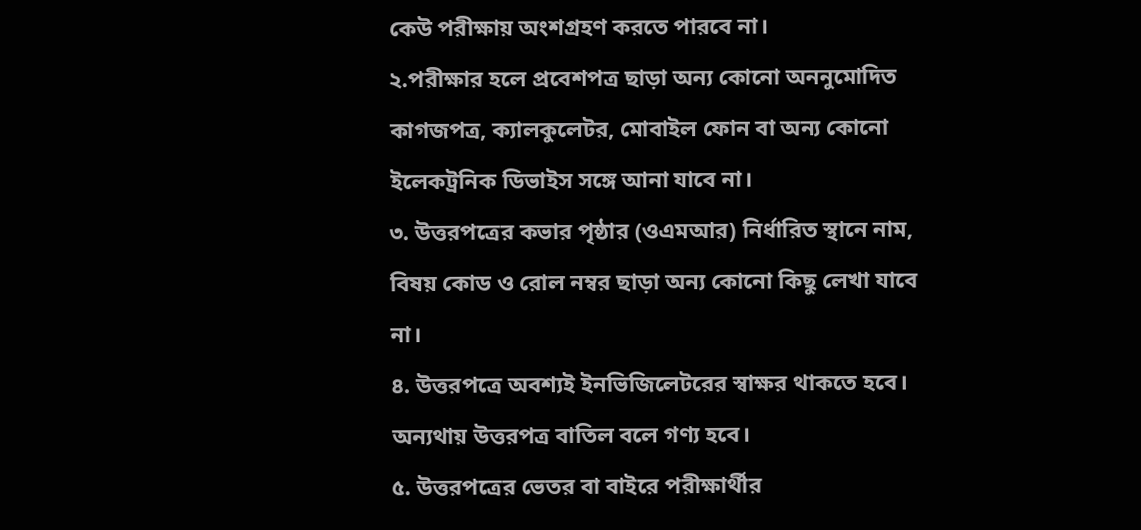কেউ পরীক্ষায় অংশগ্রহণ করতে পারবে না।
২.পরীক্ষার হলে প্রবেশপত্র ছাড়া অন্য কোনো অননুমোদিত কাগজপত্র, ক্যালকুলেটর, মোবাইল ফোন বা অন্য কোনো ইলেকট্রনিক ডিভাইস সঙ্গে আনা যাবে না।
৩. উত্তরপত্রের কভার পৃষ্ঠার (ওএমআর) নির্ধারিত স্থানে নাম, বিষয় কোড ও রোল নম্বর ছাড়া অন্য কোনো কিছু লেখা যাবে না।
৪. উত্তরপত্রে অবশ্যই ইনভিজিলেটরের স্বাক্ষর থাকতে হবে। অন্যথায় উত্তরপত্র বাতিল বলে গণ্য হবে।
৫. উত্তরপত্রের ভেতর বা বাইরে পরীক্ষার্থীর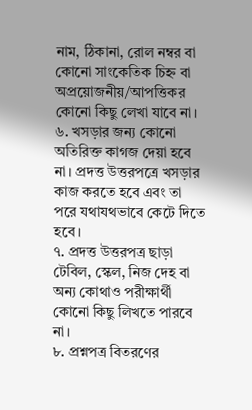নাম, ঠিকানা, রোল নম্বর বা কোনো সাংকেতিক চিহ্ন বা অপ্রয়োজনীয়/আপত্তিকর কোনো কিছু লেখা যাবে না।
৬. খসড়ার জন্য কোনো অতিরিক্ত কাগজ দেয়া হবে না। প্রদত্ত উত্তরপত্রে খসড়ার কাজ করতে হবে এবং তা পরে যথাযথভাবে কেটে দিতে হবে।
৭. প্রদত্ত উত্তরপত্র ছাড়া টেবিল, স্কেল, নিজ দেহ বা অন্য কোথাও পরীক্ষার্থী কোনো কিছু লিখতে পারবে না।
৮. প্রশ্নপত্র বিতরণের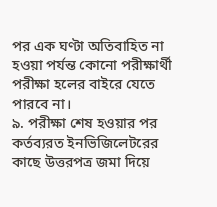পর এক ঘণ্টা অতিবাহিত না হওয়া পর্যন্ত কোনো পরীক্ষার্থী পরীক্ষা হলের বাইরে যেতে পারবে না।
৯. পরীক্ষা শেষ হওয়ার পর কর্তব্যরত ইনভিজিলেটরের কাছে উত্তরপত্র জমা দিয়ে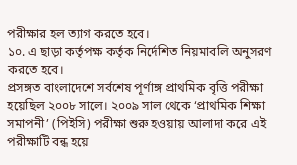পরীক্ষার হল ত্যাগ করতে হবে।
১০. এ ছাড়া কর্তৃপক্ষ কর্তৃক নির্দেশিত নিয়মাবলি অনুসরণ করতে হবে।
প্রসঙ্গত বাংলাদেশে সর্বশেষ পূর্ণাঙ্গ প্রাথমিক বৃত্তি পরীক্ষা হয়েছিল ২০০৮ সালে। ২০০৯ সাল থেকে ‘প্রাথমিক শিক্ষা সমাপনী’ (পিইসি) পরীক্ষা শুরু হওয়ায় আলাদা করে এই পরীক্ষাটি বন্ধ হয়ে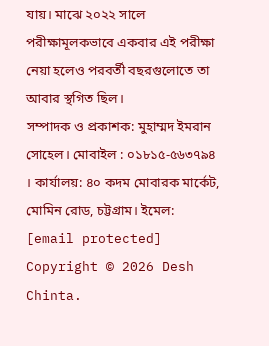যায়। মাঝে ২০২২ সালে পরীক্ষামূলকভাবে একবার এই পরীক্ষা নেয়া হলেও পরবর্তী বছরগুলোতে তা আবার স্থগিত ছিল।
সম্পাদক ও প্রকাশক: মুহাম্মদ ইমরান সোহেল। মোবাইল : ০১৮১৫-৫৬৩৭৯৪ । কার্যালয়: ৪০ কদম মোবারক মার্কেট, মোমিন রোড, চট্টগ্রাম। ইমেল: [email protected]
Copyright © 2026 Desh Chinta.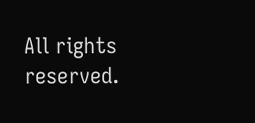All rights reserved.